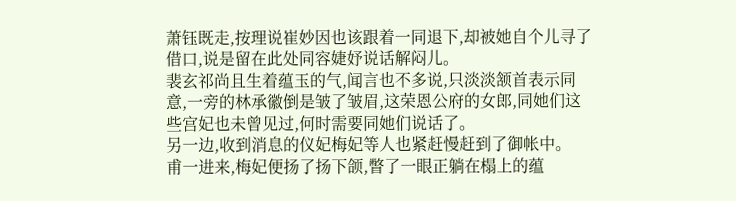萧钰既走,按理说崔妙因也该跟着一同退下,却被她自个儿寻了借口,说是留在此处同容婕妤说话解闷儿。
裴玄祁尚且生着蕴玉的气,闻言也不多说,只淡淡颔首表示同意,一旁的林承徽倒是皱了皱眉,这荣恩公府的女郎,同她们这些宫妃也未曾见过,何时需要同她们说话了。
另一边,收到消息的仪妃梅妃等人也紧赶慢赶到了御帐中。
甫一进来,梅妃便扬了扬下颌,瞥了一眼正躺在榻上的蕴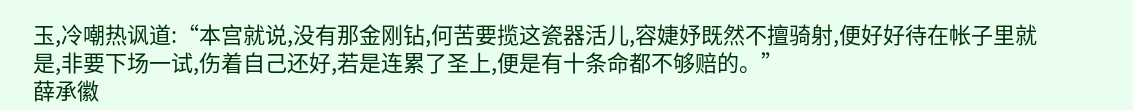玉,冷嘲热讽道:“本宫就说,没有那金刚钻,何苦要揽这瓷器活儿,容婕妤既然不擅骑射,便好好待在帐子里就是,非要下场一试,伤着自己还好,若是连累了圣上,便是有十条命都不够赔的。”
薛承徽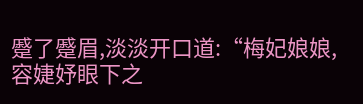蹙了蹙眉,淡淡开口道:“梅妃娘娘,容婕妤眼下之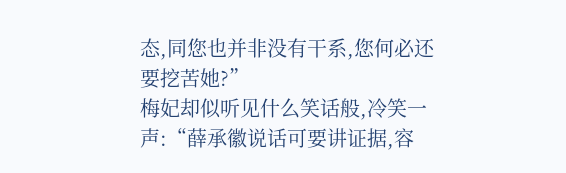态,同您也并非没有干系,您何必还要挖苦她?”
梅妃却似听见什么笑话般,冷笑一声:“薛承徽说话可要讲证据,容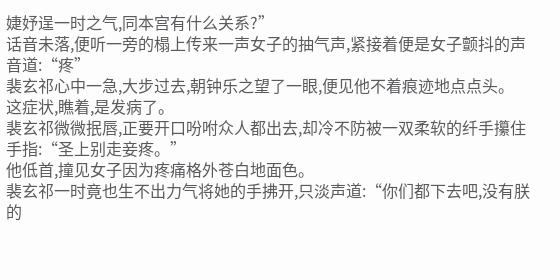婕妤逞一时之气,同本宫有什么关系?”
话音未落,便听一旁的榻上传来一声女子的抽气声,紧接着便是女子颤抖的声音道:“疼”
裴玄祁心中一急,大步过去,朝钟乐之望了一眼,便见他不着痕迹地点点头。
这症状,瞧着,是发病了。
裴玄祁微微抿唇,正要开口吩咐众人都出去,却冷不防被一双柔软的纤手攥住手指:“圣上别走妾疼。”
他低首,撞见女子因为疼痛格外苍白地面色。
裴玄祁一时竟也生不出力气将她的手拂开,只淡声道:“你们都下去吧,没有朕的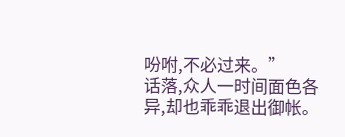吩咐,不必过来。”
话落,众人一时间面色各异,却也乖乖退出御帐。